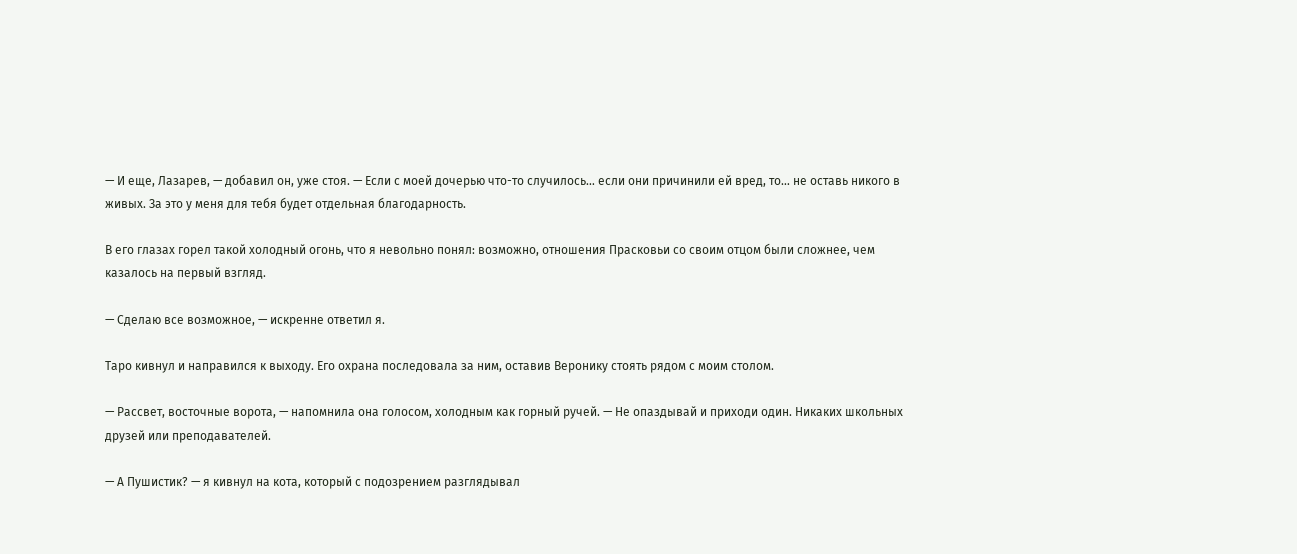— И еще, Лазарев, — добавил он, уже стоя. — Если с моей дочерью что-то случилось… если они причинили ей вред, то… не оставь никого в живых. За это у меня для тебя будет отдельная благодарность.

В его глазах горел такой холодный огонь, что я невольно понял: возможно, отношения Прасковьи со своим отцом были сложнее, чем казалось на первый взгляд.

— Сделаю все возможное, — искренне ответил я.

Таро кивнул и направился к выходу. Его охрана последовала за ним, оставив Веронику стоять рядом с моим столом.

— Рассвет, восточные ворота, — напомнила она голосом, холодным как горный ручей. — Не опаздывай и приходи один. Никаких школьных друзей или преподавателей.

— А Пушистик? — я кивнул на кота, который с подозрением разглядывал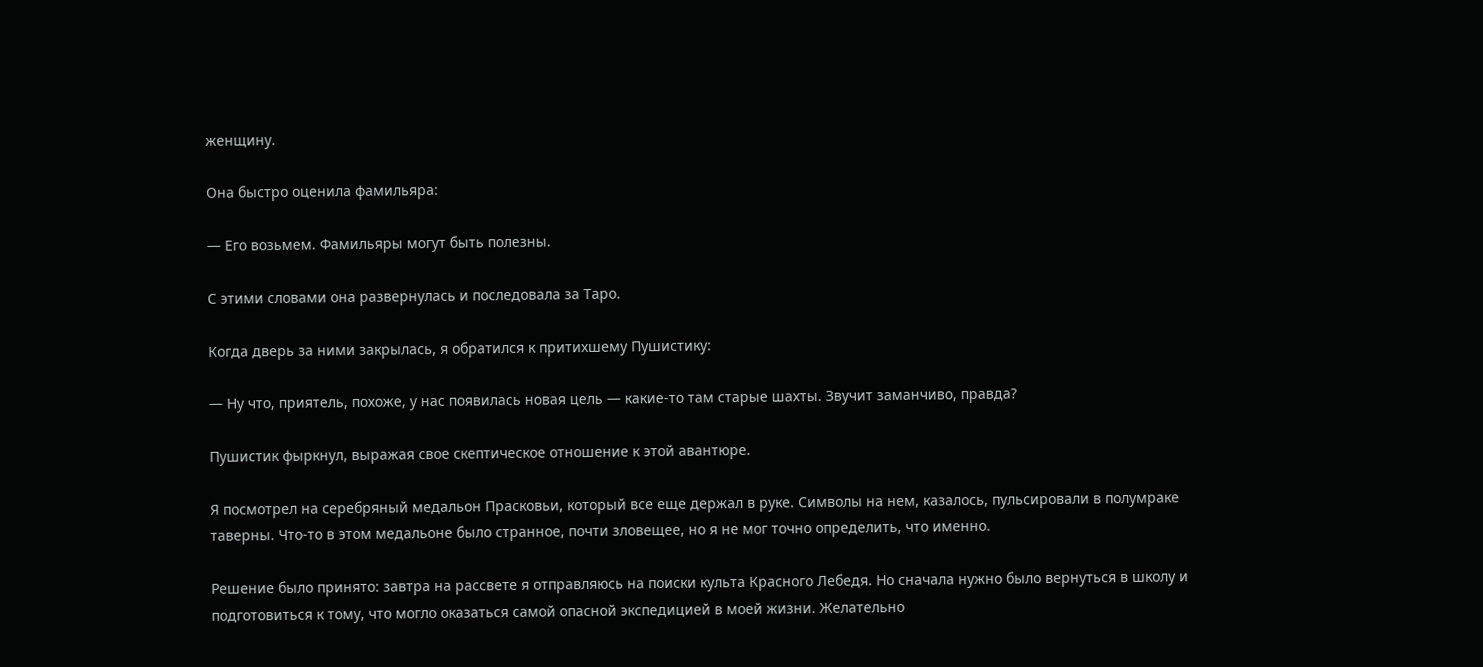женщину.

Она быстро оценила фамильяра:

— Его возьмем. Фамильяры могут быть полезны.

С этими словами она развернулась и последовала за Таро.

Когда дверь за ними закрылась, я обратился к притихшему Пушистику:

— Ну что, приятель, похоже, у нас появилась новая цель — какие-то там старые шахты. Звучит заманчиво, правда?

Пушистик фыркнул, выражая свое скептическое отношение к этой авантюре.

Я посмотрел на серебряный медальон Прасковьи, который все еще держал в руке. Символы на нем, казалось, пульсировали в полумраке таверны. Что-то в этом медальоне было странное, почти зловещее, но я не мог точно определить, что именно.

Решение было принято: завтра на рассвете я отправляюсь на поиски культа Красного Лебедя. Но сначала нужно было вернуться в школу и подготовиться к тому, что могло оказаться самой опасной экспедицией в моей жизни. Желательно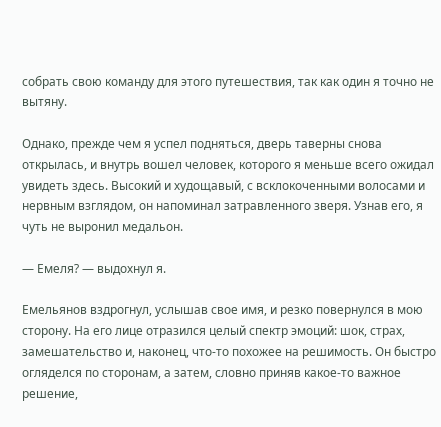собрать свою команду для этого путешествия, так как один я точно не вытяну.

Однако, прежде чем я успел подняться, дверь таверны снова открылась, и внутрь вошел человек, которого я меньше всего ожидал увидеть здесь. Высокий и худощавый, с всклокоченными волосами и нервным взглядом, он напоминал затравленного зверя. Узнав его, я чуть не выронил медальон.

— Емеля? — выдохнул я.

Емельянов вздрогнул, услышав свое имя, и резко повернулся в мою сторону. На его лице отразился целый спектр эмоций: шок, страх, замешательство и, наконец, что-то похожее на решимость. Он быстро огляделся по сторонам, а затем, словно приняв какое-то важное решение,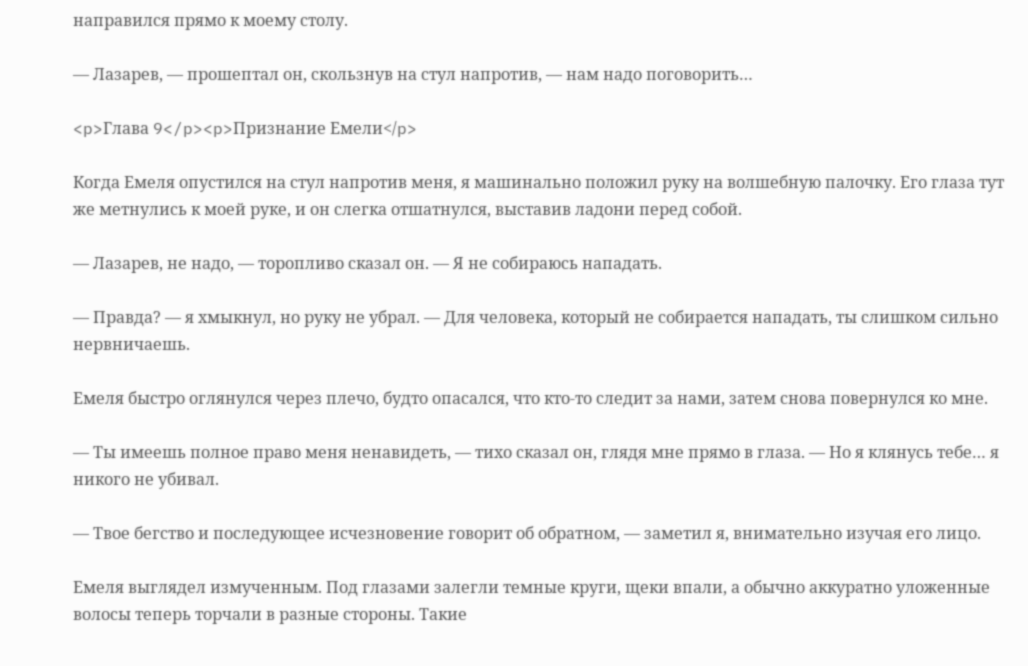направился прямо к моему столу.

— Лазарев, — прошептал он, скользнув на стул напротив, — нам надо поговорить…

<p>Глава 9</p><p>Признание Емели</p>

Когда Емеля опустился на стул напротив меня, я машинально положил руку на волшебную палочку. Его глаза тут же метнулись к моей руке, и он слегка отшатнулся, выставив ладони перед собой.

— Лазарев, не надо, — торопливо сказал он. — Я не собираюсь нападать.

— Правда? — я хмыкнул, но руку не убрал. — Для человека, который не собирается нападать, ты слишком сильно нервничаешь.

Емеля быстро оглянулся через плечо, будто опасался, что кто-то следит за нами, затем снова повернулся ко мне.

— Ты имеешь полное право меня ненавидеть, — тихо сказал он, глядя мне прямо в глаза. — Но я клянусь тебе… я никого не убивал.

— Твое бегство и последующее исчезновение говорит об обратном, — заметил я, внимательно изучая его лицо.

Емеля выглядел измученным. Под глазами залегли темные круги, щеки впали, а обычно аккуратно уложенные волосы теперь торчали в разные стороны. Такие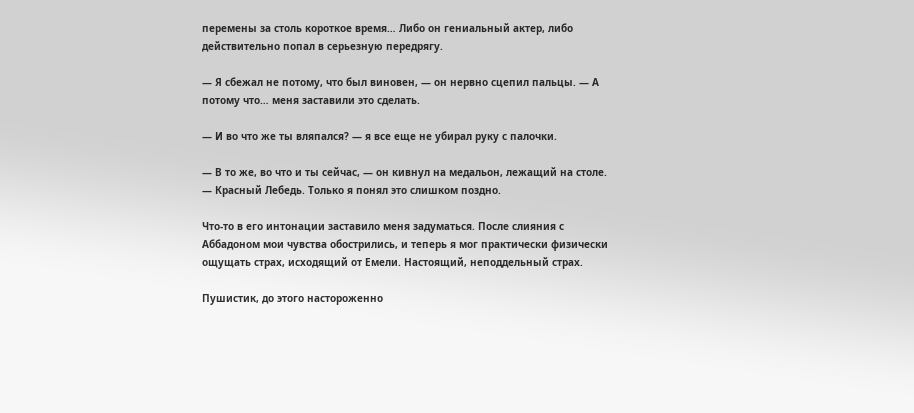перемены за столь короткое время… Либо он гениальный актер, либо действительно попал в серьезную передрягу.

— Я сбежал не потому, что был виновен, — он нервно сцепил пальцы. — А потому что… меня заставили это сделать.

— И во что же ты вляпался? — я все еще не убирал руку с палочки.

— В то же, во что и ты сейчас, — он кивнул на медальон, лежащий на столе. — Красный Лебедь. Только я понял это слишком поздно.

Что-то в его интонации заставило меня задуматься. После слияния с Аббадоном мои чувства обострились, и теперь я мог практически физически ощущать страх, исходящий от Емели. Настоящий, неподдельный страх.

Пушистик, до этого настороженно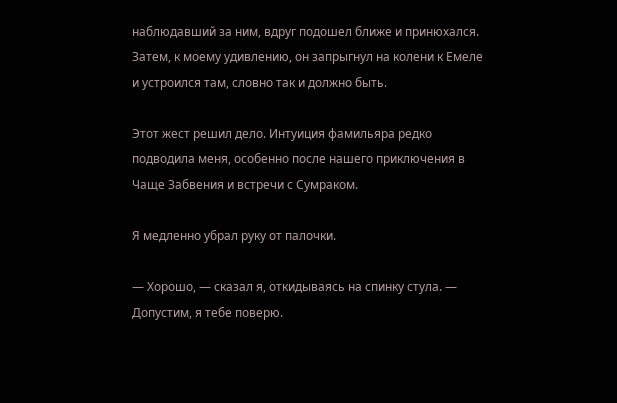наблюдавший за ним, вдруг подошел ближе и принюхался. Затем, к моему удивлению, он запрыгнул на колени к Емеле и устроился там, словно так и должно быть.

Этот жест решил дело. Интуиция фамильяра редко подводила меня, особенно после нашего приключения в Чаще Забвения и встречи с Сумраком.

Я медленно убрал руку от палочки.

— Хорошо, — сказал я, откидываясь на спинку стула. — Допустим, я тебе поверю.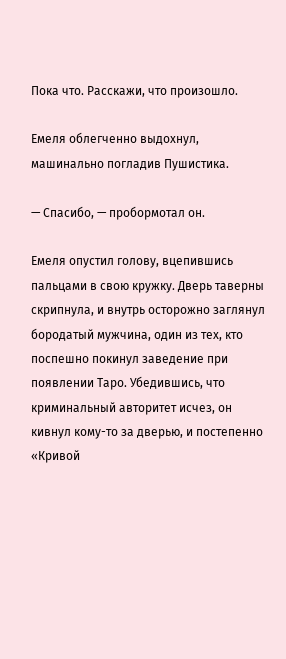Пока что. Расскажи, что произошло.

Емеля облегченно выдохнул, машинально погладив Пушистика.

— Спасибо, — пробормотал он.

Емеля опустил голову, вцепившись пальцами в свою кружку. Дверь таверны скрипнула, и внутрь осторожно заглянул бородатый мужчина, один из тех, кто поспешно покинул заведение при появлении Таро. Убедившись, что криминальный авторитет исчез, он кивнул кому-то за дверью, и постепенно «Кривой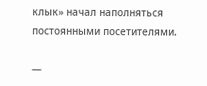клык» начал наполняться постоянными посетителями.

—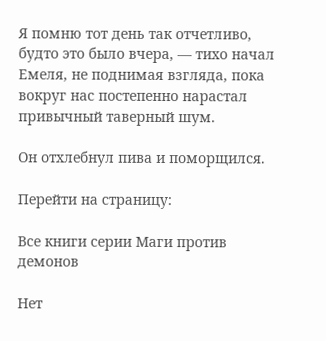Я помню тот день так отчетливо, будто это было вчера, — тихо начал Емеля, не поднимая взгляда, пока вокруг нас постепенно нарастал привычный таверный шум.

Он отхлебнул пива и поморщился.

Перейти на страницу:

Все книги серии Маги против демонов

Нет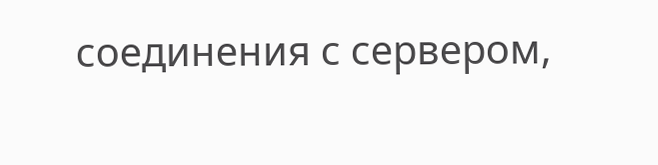соединения с сервером,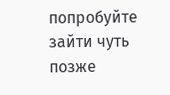попробуйте зайти чуть позже